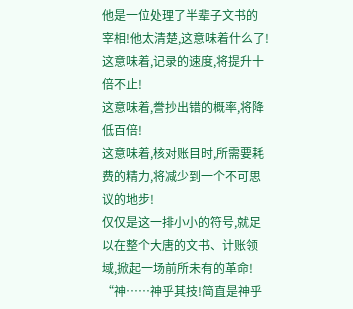他是一位处理了半辈子文书的宰相!他太清楚,这意味着什么了!
这意味着,记录的速度,将提升十倍不止!
这意味着,誊抄出错的概率,将降低百倍!
这意味着,核对账目时,所需要耗费的精力,将减少到一个不可思议的地步!
仅仅是这一排小小的符号,就足以在整个大唐的文书、计账领域,掀起一场前所未有的革命!
“神……神乎其技!简直是神乎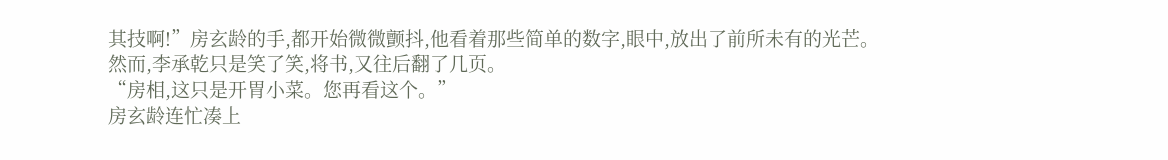其技啊!”房玄龄的手,都开始微微颤抖,他看着那些简单的数字,眼中,放出了前所未有的光芒。
然而,李承乾只是笑了笑,将书,又往后翻了几页。
“房相,这只是开胃小菜。您再看这个。”
房玄龄连忙凑上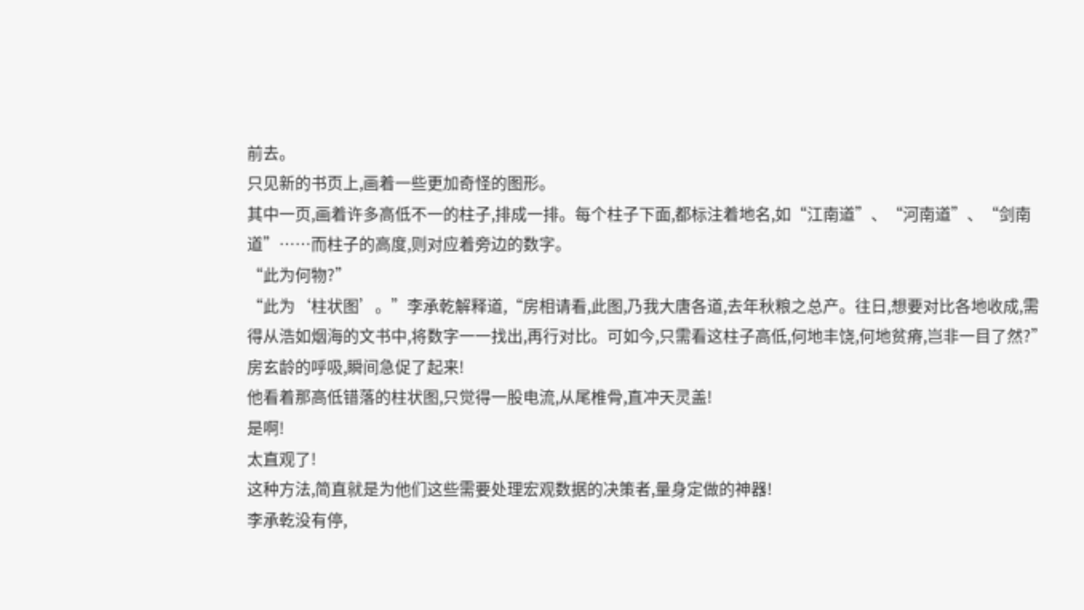前去。
只见新的书页上,画着一些更加奇怪的图形。
其中一页,画着许多高低不一的柱子,排成一排。每个柱子下面,都标注着地名,如“江南道”、“河南道”、“剑南道”……而柱子的高度,则对应着旁边的数字。
“此为何物?”
“此为‘柱状图’。”李承乾解释道,“房相请看,此图,乃我大唐各道,去年秋粮之总产。往日,想要对比各地收成,需得从浩如烟海的文书中,将数字一一找出,再行对比。可如今,只需看这柱子高低,何地丰饶,何地贫瘠,岂非一目了然?”
房玄龄的呼吸,瞬间急促了起来!
他看着那高低错落的柱状图,只觉得一股电流,从尾椎骨,直冲天灵盖!
是啊!
太直观了!
这种方法,简直就是为他们这些需要处理宏观数据的决策者,量身定做的神器!
李承乾没有停,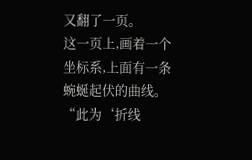又翻了一页。
这一页上,画着一个坐标系,上面有一条蜿蜒起伏的曲线。
“此为‘折线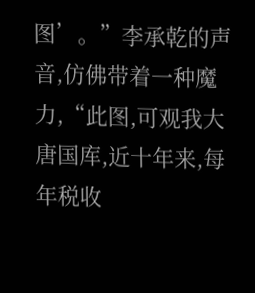图’。”李承乾的声音,仿佛带着一种魔力,“此图,可观我大唐国库,近十年来,每年税收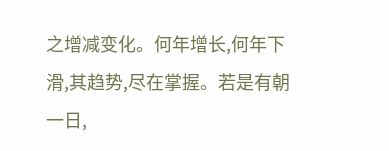之增减变化。何年增长,何年下滑,其趋势,尽在掌握。若是有朝一日,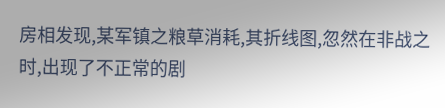房相发现,某军镇之粮草消耗,其折线图,忽然在非战之时,出现了不正常的剧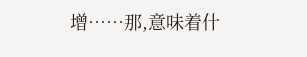增……那,意味着什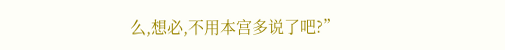么,想必,不用本宫多说了吧?”